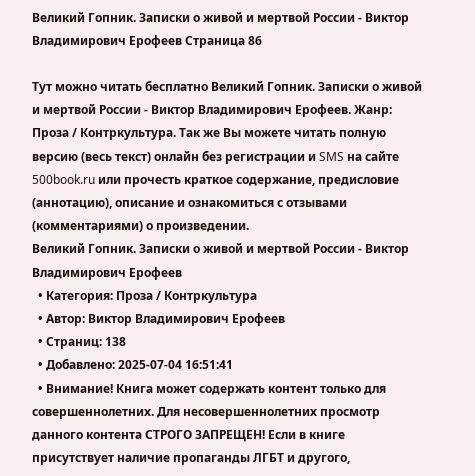Великий Гопник. Записки о живой и мертвой России - Виктор Владимирович Ерофеев Страница 86

Тут можно читать бесплатно Великий Гопник. Записки о живой и мертвой России - Виктор Владимирович Ерофеев. Жанр: Проза / Контркультура. Так же Вы можете читать полную версию (весь текст) онлайн без регистрации и SMS на сайте 500book.ru или прочесть краткое содержание, предисловие (аннотацию), описание и ознакомиться с отзывами (комментариями) о произведении.
Великий Гопник. Записки о живой и мертвой России - Виктор Владимирович Ерофеев
  • Категория: Проза / Контркультура
  • Автор: Виктор Владимирович Ерофеев
  • Страниц: 138
  • Добавлено: 2025-07-04 16:51:41
  • Внимание! Книга может содержать контент только для совершеннолетних. Для несовершеннолетних просмотр данного контента СТРОГО ЗАПРЕЩЕН! Если в книге присутствует наличие пропаганды ЛГБТ и другого,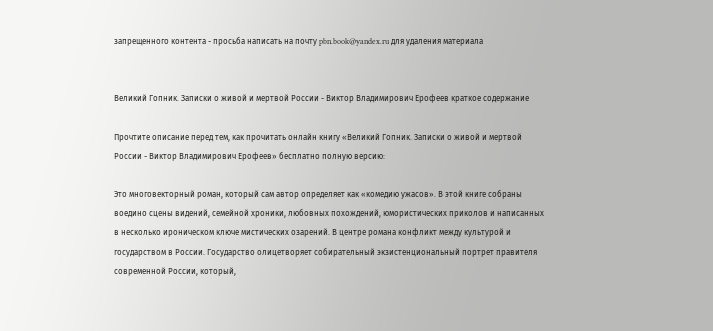запрещенного контента - просьба написать на почту pbn.book@yandex.ru для удаления материала


Великий Гопник. Записки о живой и мертвой России - Виктор Владимирович Ерофеев краткое содержание

Прочтите описание перед тем, как прочитать онлайн книгу «Великий Гопник. Записки о живой и мертвой России - Виктор Владимирович Ерофеев» бесплатно полную версию:

Это многовекторный роман, который сам автор определяет как «комедию ужасов». В этой книге собраны воедино сцены видений, семейной хроники, любовных похождений, юмористических приколов и написанных в несколько ироническом ключе мистических озарений. В центре романа конфликт между культурой и государством в России. Государство олицетворяет собирательный экзистенциональный портрет правителя современной России, который,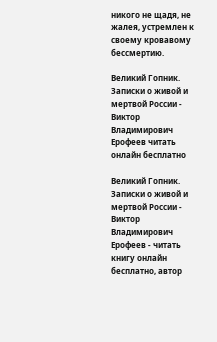никого не щадя, не жалея, устремлен к своему кровавому бессмертию.

Великий Гопник. Записки о живой и мертвой России - Виктор Владимирович Ерофеев читать онлайн бесплатно

Великий Гопник. Записки о живой и мертвой России - Виктор Владимирович Ерофеев - читать книгу онлайн бесплатно, автор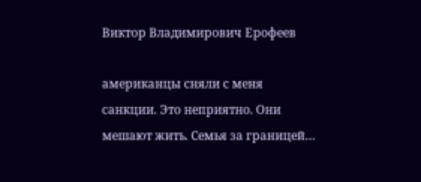Виктор Владимирович Ерофеев

американцы сняли с меня санкции. Это неприятно. Они мешают жить. Семья за границей…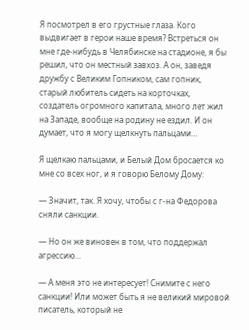Я посмотрел в его грустные глаза. Кого выдвигает в герои наше время? Встреться он мне где-нибудь в Челябинске на стадионе, я бы решил, что он местный завхоз. А он, заведя дружбу с Великим Гопником, сам гопник, старый любитель сидеть на корточках, создатель огромного капитала, много лет жил на Западе, вообще на родину не ездил. И он думает, что я могу щелкнуть пальцами…

Я щелкаю пальцами, и Белый Дом бросается ко мне со всех ног, и я говорю Белому Дому:

— Значит, так. Я хочу, чтобы с г-на Федорова сняли санкции.

— Но он же виновен в том, что поддержал агрессию…

— А меня это не интересует! Снимите с него санкции! Или может быть я не великий мировой писатель, который не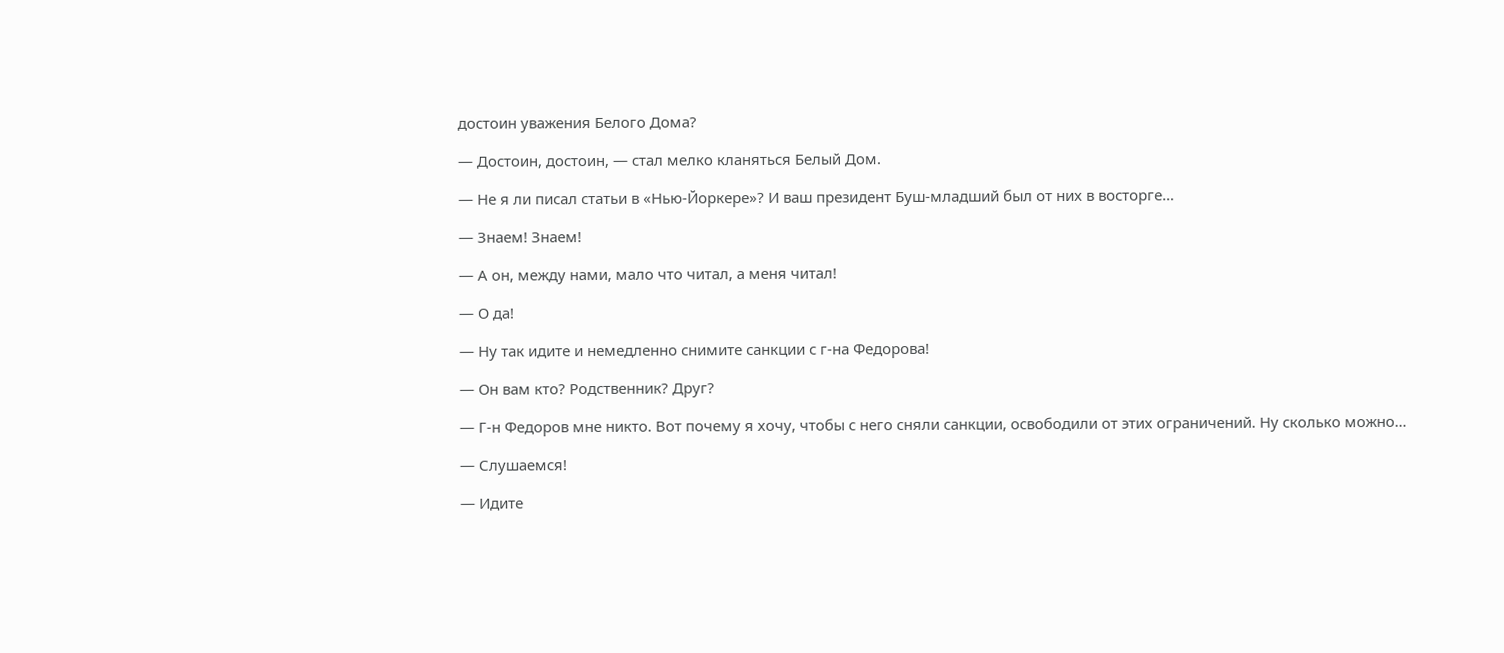достоин уважения Белого Дома?

— Достоин, достоин, — стал мелко кланяться Белый Дом.

— Не я ли писал статьи в «Нью-Йоркере»? И ваш президент Буш-младший был от них в восторге…

— Знаем! Знаем!

— А он, между нами, мало что читал, а меня читал!

— О да!

— Ну так идите и немедленно снимите санкции с г-на Федорова!

— Он вам кто? Родственник? Друг?

— Г-н Федоров мне никто. Вот почему я хочу, чтобы с него сняли санкции, освободили от этих ограничений. Ну сколько можно…

— Слушаемся!

— Идите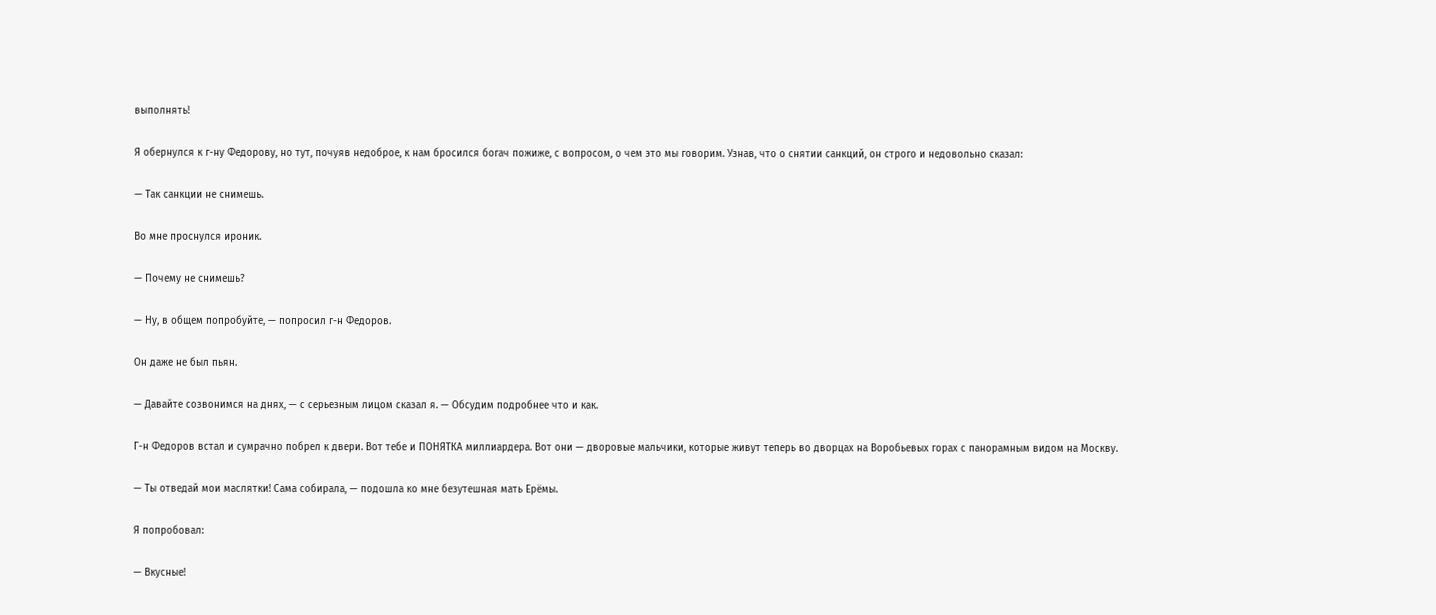выполнять!

Я обернулся к г-ну Федорову, но тут, почуяв недоброе, к нам бросился богач пожиже, с вопросом, о чем это мы говорим. Узнав, что о снятии санкций, он строго и недовольно сказал:

— Так санкции не снимешь.

Во мне проснулся ироник.

— Почему не снимешь?

— Ну, в общем попробуйте, — попросил г-н Федоров.

Он даже не был пьян.

— Давайте созвонимся на днях, — с серьезным лицом сказал я. — Обсудим подробнее что и как.

Г-н Федоров встал и сумрачно побрел к двери. Вот тебе и ПОНЯТКА миллиардера. Вот они — дворовые мальчики, которые живут теперь во дворцах на Воробьевых горах с панорамным видом на Москву.

— Ты отведай мои маслятки! Сама собирала, — подошла ко мне безутешная мать Ерёмы.

Я попробовал:

— Вкусные!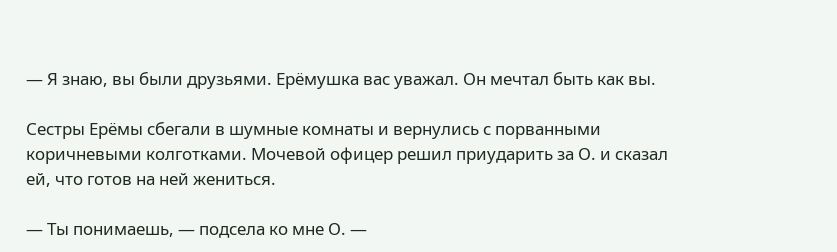— Я знаю, вы были друзьями. Ерёмушка вас уважал. Он мечтал быть как вы.

Сестры Ерёмы сбегали в шумные комнаты и вернулись с порванными коричневыми колготками. Мочевой офицер решил приударить за О. и сказал ей, что готов на ней жениться.

— Ты понимаешь, — подсела ко мне О. —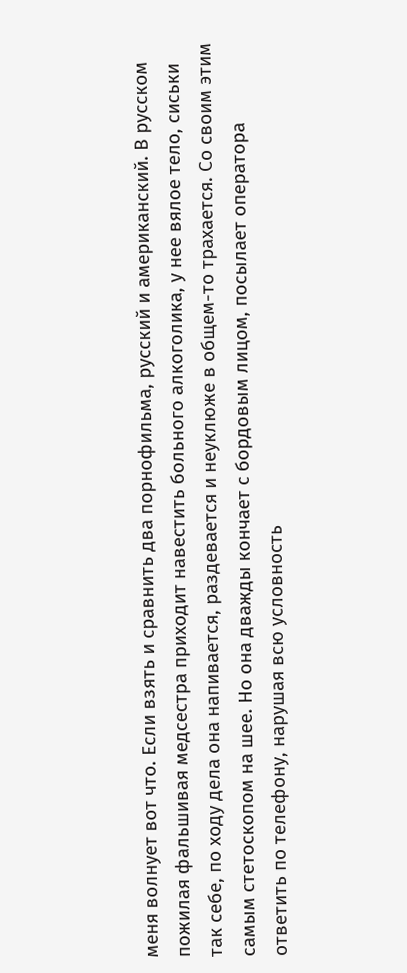меня волнует вот что. Если взять и сравнить два порнофильма, русский и американский. В русском пожилая фальшивая медсестра приходит навестить больного алкоголика, у нее вялое тело, сиськи так себе, по ходу дела она напивается, раздевается и неуклюже в общем-то трахается. Со своим этим самым стетоскопом на шее. Но она дважды кончает с бордовым лицом, посылает оператора ответить по телефону, нарушая всю условность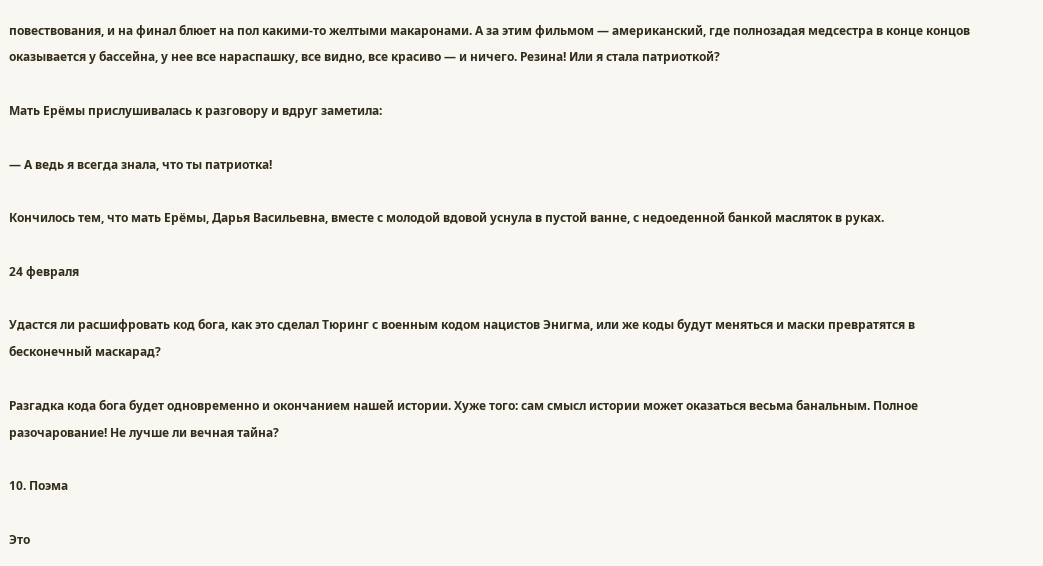повествования, и на финал блюет на пол какими-то желтыми макаронами. А за этим фильмом — американский, где полнозадая медсестра в конце концов оказывается у бассейна, у нее все нараспашку, все видно, все красиво — и ничего. Резина! Или я стала патриоткой?

Мать Ерёмы прислушивалась к разговору и вдруг заметила:

— А ведь я всегда знала, что ты патриотка!

Кончилось тем, что мать Ерёмы, Дарья Васильевна, вместе с молодой вдовой уснула в пустой ванне, с недоеденной банкой масляток в руках.

24 февраля

Удастся ли расшифровать код бога, как это сделал Тюринг с военным кодом нацистов Энигма, или же коды будут меняться и маски превратятся в бесконечный маскарад?

Разгадка кода бога будет одновременно и окончанием нашей истории. Хуже того: сам смысл истории может оказаться весьма банальным. Полное разочарование! Не лучше ли вечная тайна?

10. Поэма

Это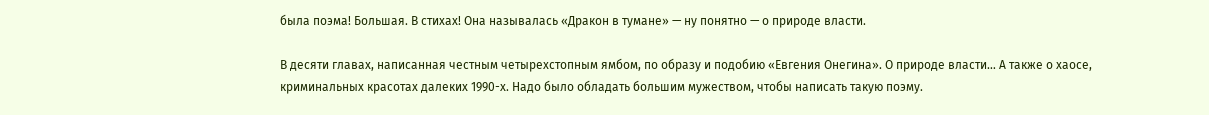была поэма! Большая. В стихах! Она называлась «Дракон в тумане» — ну понятно — о природе власти.

В десяти главах, написанная честным четырехстопным ямбом, по образу и подобию «Евгения Онегина». О природе власти… А также о хаосе, криминальных красотах далеких 1990-х. Надо было обладать большим мужеством, чтобы написать такую поэму.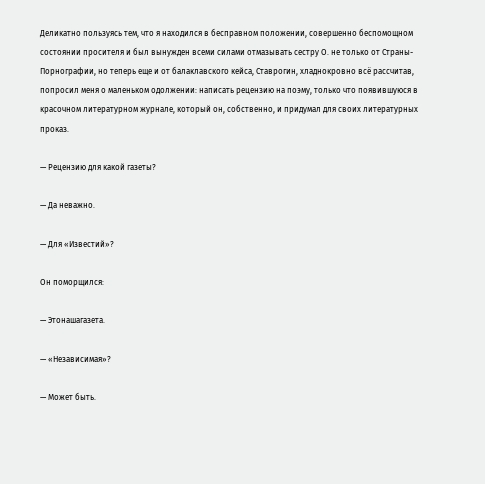Деликатно пользуясь тем, что я находился в бесправном положении, совершенно беспомощном состоянии просителя и был вынужден всеми силами отмазывать сестру О. не только от Страны-Порнографии, но теперь еще и от балаклавского кейса, Ставрогин, хладнокровно всё рассчитав, попросил меня о маленьком одолжении: написать рецензию на поэму, только что появившуюся в красочном литературном журнале, который он, собственно, и придумал для своих литературных проказ.

— Рецензию для какой газеты?

— Да неважно.

— Для «Известий»?

Он поморщился:

— Этонашагазета.

— «Независимая»?

— Может быть.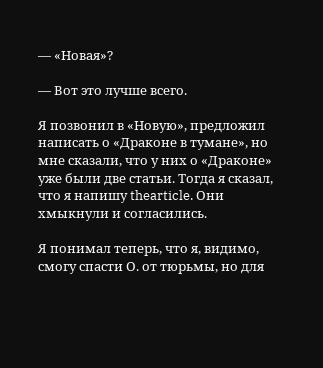— «Новая»?

— Вот это лучше всего.

Я позвонил в «Новую», предложил написать о «Драконе в тумане», но мне сказали, что у них о «Драконе» уже были две статьи. Тогда я сказал, что я напишу thearticle. Они хмыкнули и согласились.

Я понимал теперь, что я, видимо, смогу спасти О. от тюрьмы, но для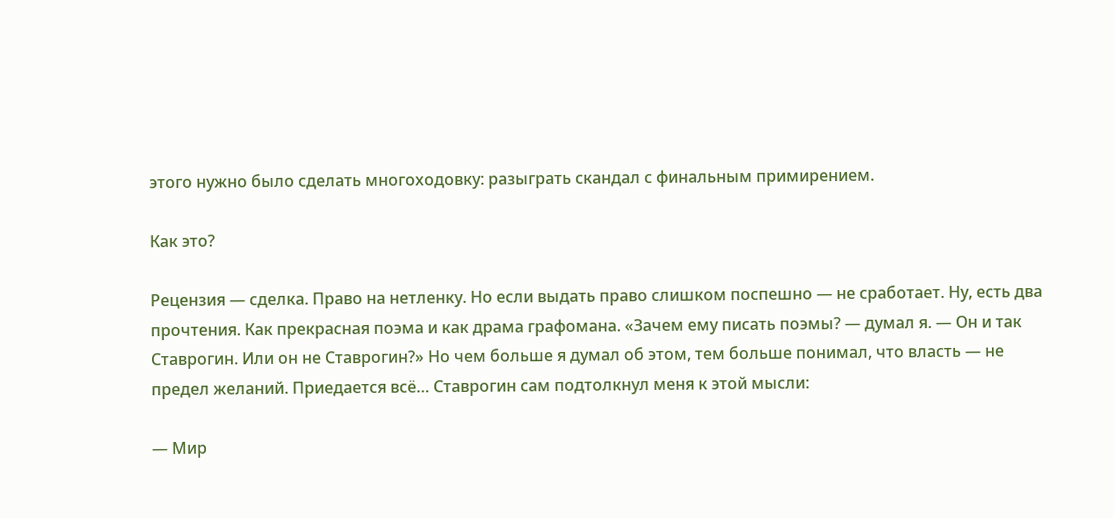этого нужно было сделать многоходовку: разыграть скандал с финальным примирением.

Как это?

Рецензия — сделка. Право на нетленку. Но если выдать право слишком поспешно — не сработает. Ну, есть два прочтения. Как прекрасная поэма и как драма графомана. «Зачем ему писать поэмы? — думал я. — Он и так Ставрогин. Или он не Ставрогин?» Но чем больше я думал об этом, тем больше понимал, что власть — не предел желаний. Приедается всё… Ставрогин сам подтолкнул меня к этой мысли:

— Мир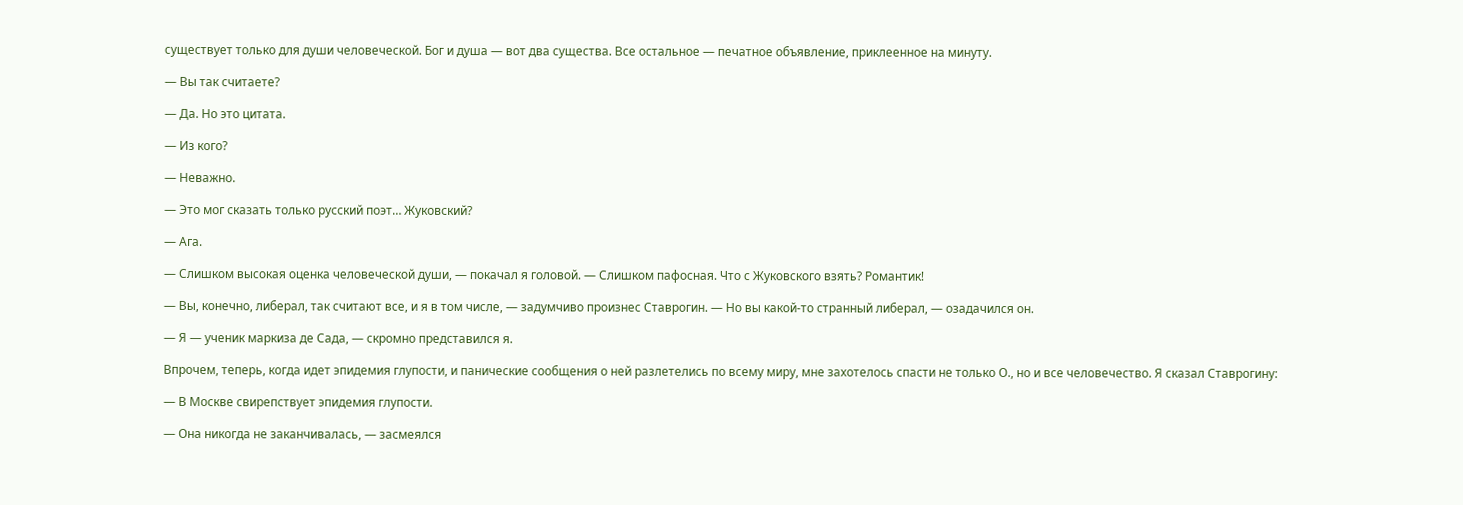существует только для души человеческой. Бог и душа — вот два существа. Все остальное — печатное объявление, приклеенное на минуту.

— Вы так считаете?

— Да. Но это цитата.

— Из кого?

— Неважно.

— Это мог сказать только русский поэт… Жуковский?

— Ага.

— Слишком высокая оценка человеческой души, — покачал я головой. — Слишком пафосная. Что с Жуковского взять? Романтик!

— Вы, конечно, либерал, так считают все, и я в том числе, — задумчиво произнес Ставрогин. — Но вы какой-то странный либерал, — озадачился он.

— Я — ученик маркиза де Сада, — скромно представился я.

Впрочем, теперь, когда идет эпидемия глупости, и панические сообщения о ней разлетелись по всему миру, мне захотелось спасти не только О., но и все человечество. Я сказал Ставрогину:

— В Москве свирепствует эпидемия глупости.

— Она никогда не заканчивалась, — засмеялся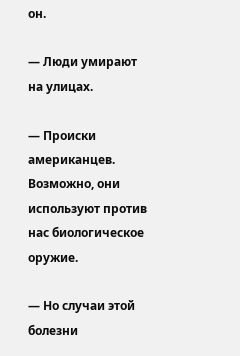он.

— Люди умирают на улицах.

— Происки американцев. Возможно, они используют против нас биологическое оружие.

— Но случаи этой болезни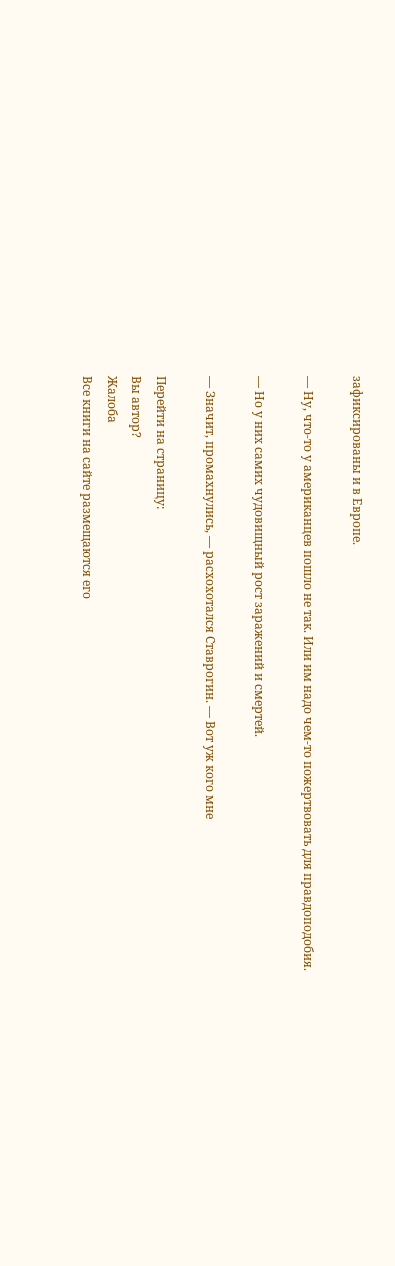зафиксированы и в Европе.

— Ну, что-то у американцев пошло не так. Или им надо чем-то пожертвовать для правдоподобия.

— Но у них самих чудовищный рост заражений и смертей.

— Значит, промахнулись, — расхохотался Ставрогин. — Вот уж кого мне

Перейти на страницу:
Вы автор?
Жалоба
Все книги на сайте размещаются его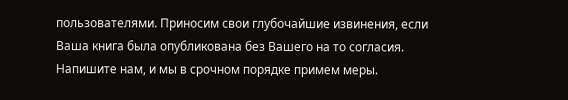пользователями. Приносим свои глубочайшие извинения, если Ваша книга была опубликована без Вашего на то согласия.
Напишите нам, и мы в срочном порядке примем меры.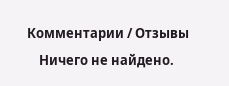Комментарии / Отзывы
    Ничего не найдено.